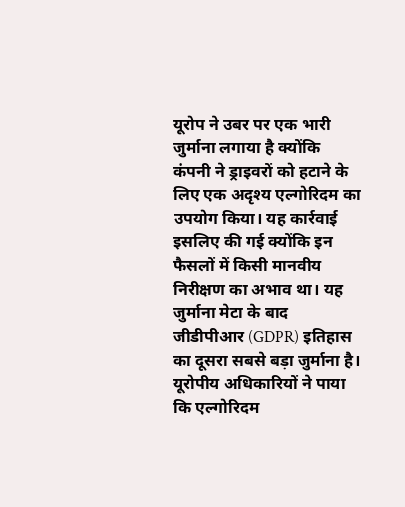यूरोप ने उबर पर एक भारी जुर्माना लगाया है क्योंकि कंपनी ने ड्राइवरों को हटाने के लिए एक अदृश्य एल्गोरिदम का उपयोग किया। यह कार्रवाई इसलिए की गई क्योंकि इन फैसलों में किसी मानवीय निरीक्षण का अभाव था। यह जुर्माना मेटा के बाद जीडीपीआर (GDPR) इतिहास का दूसरा सबसे बड़ा जुर्माना है। यूरोपीय अधिकारियों ने पाया कि एल्गोरिदम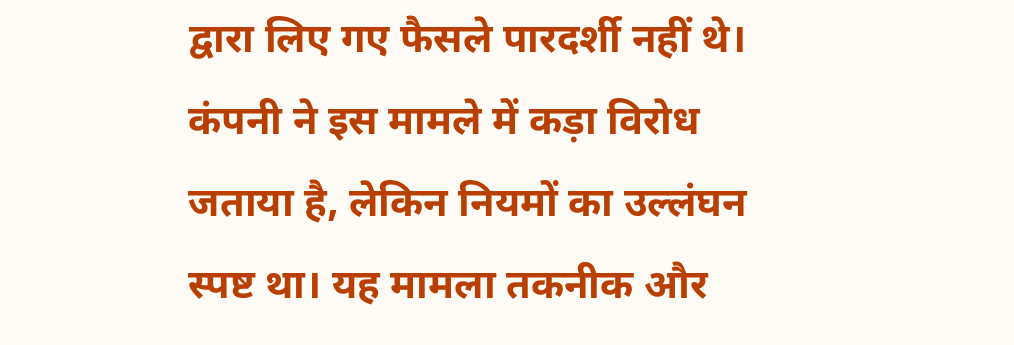द्वारा लिए गए फैसले पारदर्शी नहीं थे। कंपनी ने इस मामले में कड़ा विरोध जताया है, लेकिन नियमों का उल्लंघन स्पष्ट था। यह मामला तकनीक और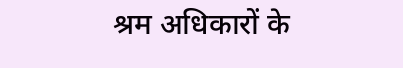श्रम अधिकारों के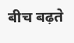बीच बढ़ते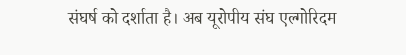संघर्ष को दर्शाता है। अब यूरोपीय संघ एल्गोरिदम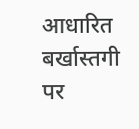आधारित बर्खास्तगी पर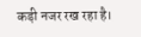कड़ी नजर रख रहा है।